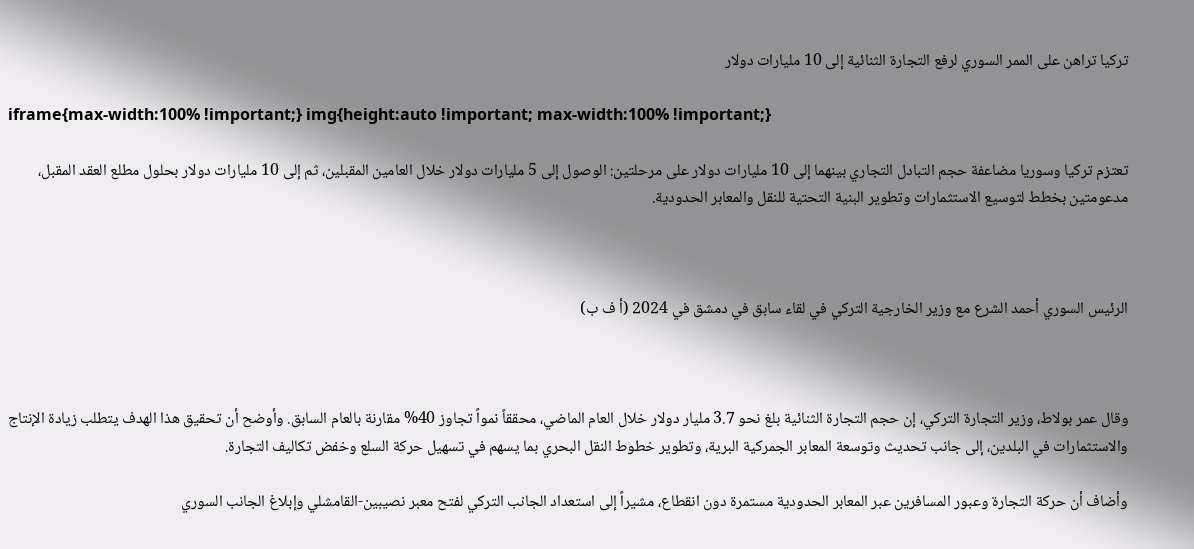تركيا تراهن على الممر السوري لرفع التجارة الثنائية إلى 10 مليارات دولار

iframe{max-width:100% !important;} img{height:auto !important; max-width:100% !important;}

تعتزم تركيا وسوريا مضاعفة حجم التبادل التجاري بينهما إلى 10 مليارات دولار على مرحلتين: الوصول إلى 5 مليارات دولار خلال العامين المقبلين، ثم إلى 10 مليارات دولار بحلول مطلع العقد المقبل، مدعومتين بخطط لتوسيع الاستثمارات وتطوير البنية التحتية للنقل والمعابر الحدودية.



الرئيس السوري أحمد الشرع مع وزير الخارجية التركي في لقاء سابق في دمشق في 2024 (أ ف ب)



وقال عمر بولاط، وزير التجارة التركي، إن حجم التجارة الثنائية بلغ نحو 3.7 مليار دولار خلال العام الماضي، محققاً نمواً تجاوز 40% مقارنة بالعام السابق. وأوضح أن تحقيق هذا الهدف يتطلب زيادة الإنتاج والاستثمارات في البلدين، إلى جانب تحديث وتوسعة المعابر الجمركية البرية، وتطوير خطوط النقل البحري بما يسهم في تسهيل حركة السلع وخفض تكاليف التجارة.

وأضاف أن حركة التجارة وعبور المسافرين عبر المعابر الحدودية مستمرة دون انقطاع، مشيراً إلى استعداد الجانب التركي لفتح معبر نصيبين-القامشلي وإبلاغ الجانب السوري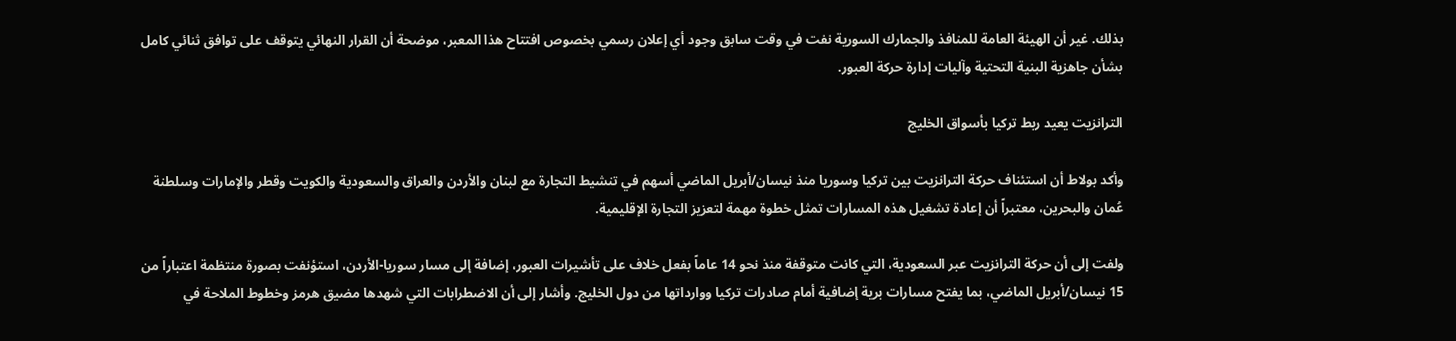بذلك. غير أن الهيئة العامة للمنافذ والجمارك السورية نفت في وقت سابق وجود أي إعلان رسمي بخصوص افتتاح هذا المعبر، موضحة أن القرار النهائي يتوقف على توافق ثنائي كامل بشأن جاهزية البنية التحتية وآليات إدارة حركة العبور.

الترانزيت يعيد ربط تركيا بأسواق الخليج

وأكد بولاط أن استئناف حركة الترانزيت بين تركيا وسوريا منذ نيسان/أبريل الماضي أسهم في تنشيط التجارة مع لبنان والأردن والعراق والسعودية والكويت وقطر والإمارات وسلطنة عُمان والبحرين، معتبراً أن إعادة تشغيل هذه المسارات تمثل خطوة مهمة لتعزيز التجارة الإقليمية.

ولفت إلى أن حركة الترانزيت عبر السعودية، التي كانت متوقفة منذ نحو 14 عاماً بفعل خلاف على تأشيرات العبور، إضافة إلى مسار سوريا-الأردن، استؤنفت بصورة منتظمة اعتباراً من 15 نيسان/أبريل الماضي، بما يفتح مسارات برية إضافية أمام صادرات تركيا ووارداتها من دول الخليج. وأشار إلى أن الاضطرابات التي شهدها مضيق هرمز وخطوط الملاحة في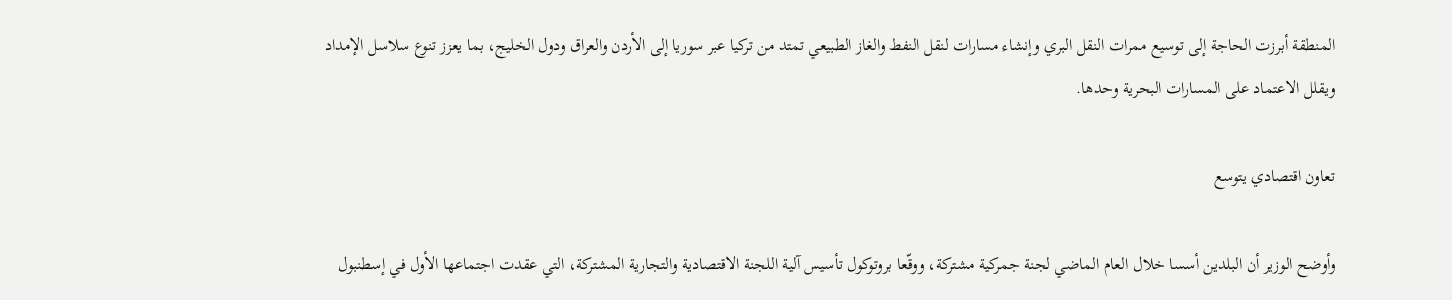المنطقة أبرزت الحاجة إلى توسيع ممرات النقل البري وإنشاء مسارات لنقل النفط والغاز الطبيعي تمتد من تركيا عبر سوريا إلى الأردن والعراق ودول الخليج، بما يعزز تنوع سلاسل الإمداد ويقلل الاعتماد على المسارات البحرية وحدها.

تعاون اقتصادي يتوسع

وأوضح الوزير أن البلدين أسسا خلال العام الماضي لجنة جمركية مشتركة، ووقّعا بروتوكول تأسيس آلية اللجنة الاقتصادية والتجارية المشتركة، التي عقدت اجتماعها الأول في إسطنبول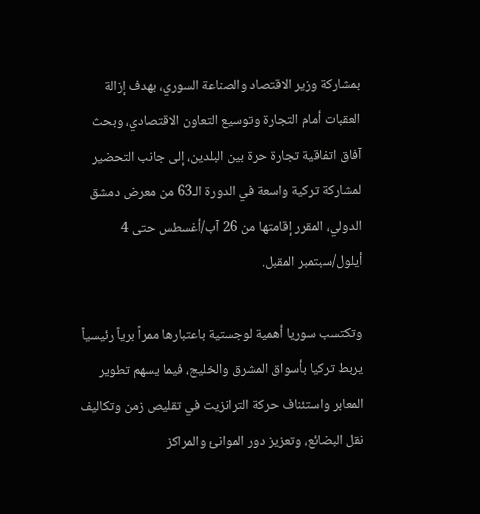بمشاركة وزير الاقتصاد والصناعة السوري، بهدف إزالة العقبات أمام التجارة وتوسيع التعاون الاقتصادي، وبحث آفاق اتفاقية تجارة حرة بين البلدين، إلى جانب التحضير لمشاركة تركية واسعة في الدورة الـ63 من معرض دمشق الدولي، المقرر إقامتها من 26 آب/أغسطس حتى 4 أيلول/سبتمبر المقبل.

وتكتسب سوريا أهمية لوجستية باعتبارها ممراً برياً رئيسياً يربط تركيا بأسواق المشرق والخليج، فيما يسهم تطوير المعابر واستئناف حركة الترانزيت في تقليص زمن وتكاليف نقل البضائع، وتعزيز دور الموانئ والمراكز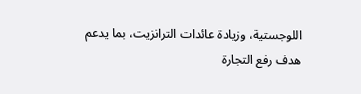اللوجستية، وزيادة عائدات الترانزيت، بما يدعم هدف رفع التجارة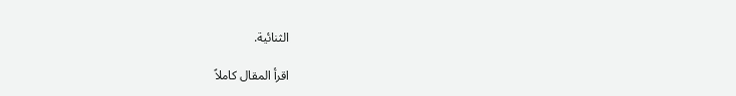الثنائية.

اقرأ المقال كاملاً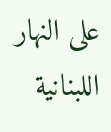على النهار اللبنانية